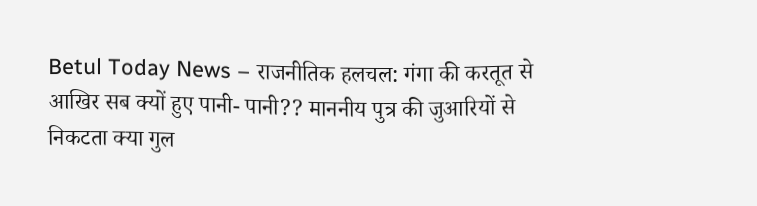Betul Today News – राजनीतिक हलचल: गंगा की करतूत से आखिर सब क्यों हुए पानी- पानी?? माननीय पुत्र की जुआरियों से निकटता क्या गुल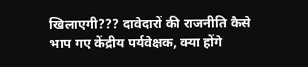खिलाएगी??? दावेदारों की राजनीति कैसे भाप गए केंद्रीय पर्यवेक्षक, क्या होंगे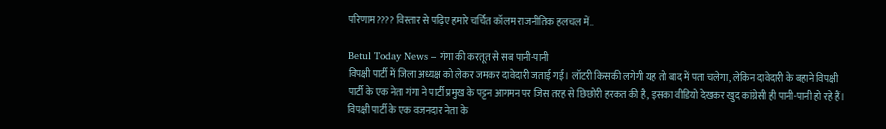परिणाम???? विस्तार से पढ़िए हमारे चर्चित कॉलम राजनीतिक हलचल में..

Betul Today News – गंगा की करतूत से सब पानी-पानी
विपक्षी पार्टी में जिला अध्यक्ष को लेकर जमकर दावेदारी जताई गई। लॉटरी किसकी लगेगी यह तो बाद में पता चलेगा, लेकिन दावेदारी के बहाने विपक्षी पार्टी के एक नेता गंगा ने पार्टी प्रमुख के पट्टन आगमन पर जिस तरह से छिछोरी हरकत की है, इसका वीडियो देखकर खुद कांग्रेसी ही पानी-पानी हो रहे हैं। विपक्षी पार्टी के एक वजनदार नेता के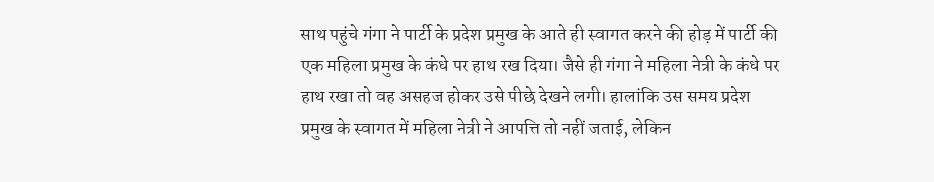साथ पहुंचे गंगा ने पार्टी के प्रदेश प्रमुख के आते ही स्वागत करने की होड़ में पार्टी की एक महिला प्रमुख के कंधे पर हाथ रख दिया। जैसे ही गंगा ने महिला नेत्री के कंधे पर हाथ रखा तो वह असहज होकर उसे पीछे देखने लगी। हालांकि उस समय प्रदेश प्रमुख के स्वागत में महिला नेत्री ने आपत्ति तो नहीं जताई, लेकिन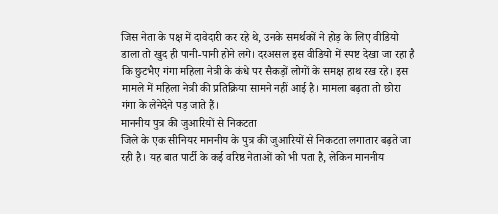जिस नेता के पक्ष में दावेदारी कर रहे थे, उनके समर्थकों ने होड़ के लिए वीडियो डाला तो खुद ही पानी-पानी होने लगे। दरअसल इस वीडियो में स्पष्ट देखा जा रहा है कि छुटभैए गंगा महिला नेत्री के कंधे पर सैकड़ों लोगों के समक्ष हाथ रख रहे। इस मामले में महिला नेत्री की प्रतिक्रिया सामने नहीं आई है। मामला बढ़ता तो छोरा गंगा के लेनेदेने पड़ जाते हैं।
माननीय पुत्र की जुआरियों से निकटता
जिले के एक सीनियर माननीय के पुत्र की जुआरियों से निकटता लगातार बढ़ते जा रही है। यह बात पार्टी के कई वरिष्ठ नेताओं को भी पता है, लेकिन माननीय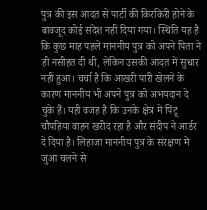पुत्र की इस आदत से पार्टी की किरकिरी होने के बावजूद कोई संदेश नहीं दिया गया। स्थिति यह है कि कुछ माह पहले माननीय पुत्र को अपने पिता ने ही नसीहत दी थी, लेकिन उसकी आदत में सुधार नहीं हुआ। चर्चा है कि आखरी पारी खेलने के कारण माननीय भी अपने पुत्र को अभयदान दे चुके हैं। यही वजह है कि उनके क्षेत्र में पिंटू चौपहिया वाहन खरीद रहा है और संदीप ने आर्डर दे दिया है। लिहाजा माननीय पुत्र के संरक्षण में जुआ चलने से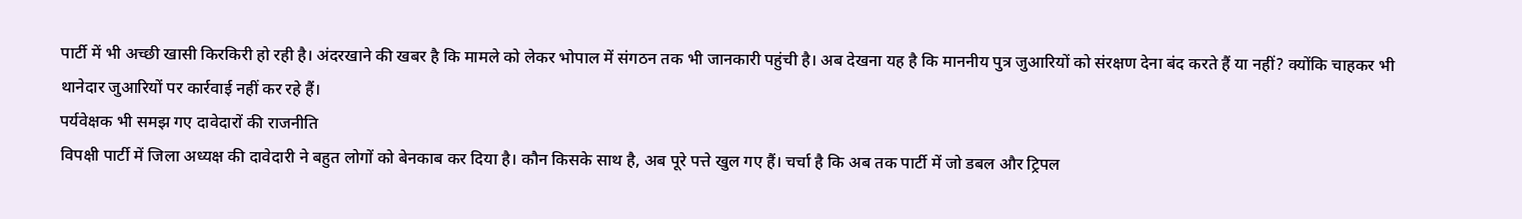पार्टी में भी अच्छी खासी किरकिरी हो रही है। अंदरखाने की खबर है कि मामले को लेकर भोपाल में संगठन तक भी जानकारी पहुंची है। अब देखना यह है कि माननीय पुत्र जुआरियों को संरक्षण देना बंद करते हैं या नहीं? क्योंकि चाहकर भी थानेदार जुआरियों पर कार्रवाई नहीं कर रहे हैं।
पर्यवेक्षक भी समझ गए दावेदारों की राजनीति
विपक्षी पार्टी में जिला अध्यक्ष की दावेदारी ने बहुत लोगों को बेनकाब कर दिया है। कौन किसके साथ है, अब पूरे पत्ते खुल गए हैं। चर्चा है कि अब तक पार्टी में जो डबल और ट्रिपल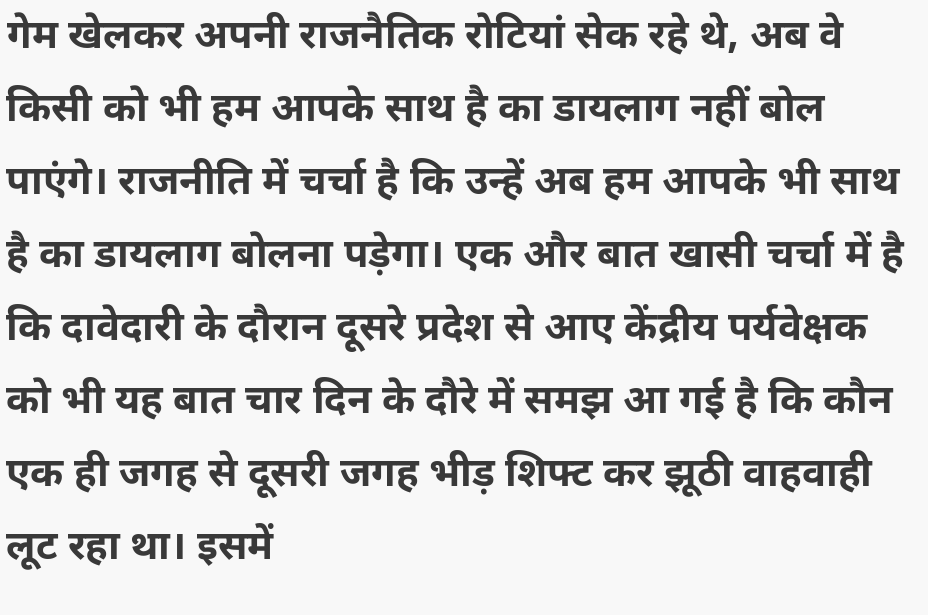गेम खेलकर अपनी राजनैतिक रोटियां सेक रहे थे, अब वे किसी को भी हम आपके साथ है का डायलाग नहीं बोल पाएंगे। राजनीति में चर्चा है कि उन्हें अब हम आपके भी साथ है का डायलाग बोलना पड़ेगा। एक और बात खासी चर्चा में है कि दावेदारी के दौरान दूसरे प्रदेश से आए केंद्रीय पर्यवेक्षक को भी यह बात चार दिन के दौरे में समझ आ गई है कि कौन एक ही जगह से दूसरी जगह भीड़ शिफ्ट कर झूठी वाहवाही लूट रहा था। इसमें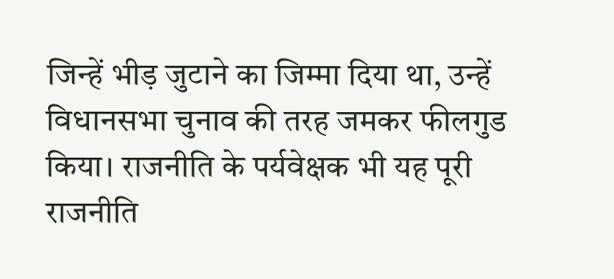जिन्हें भीड़ जुटाने का जिम्मा दिया था, उन्हें विधानसभा चुनाव की तरह जमकर फीलगुड किया। राजनीति के पर्यवेक्षक भी यह पूरी राजनीति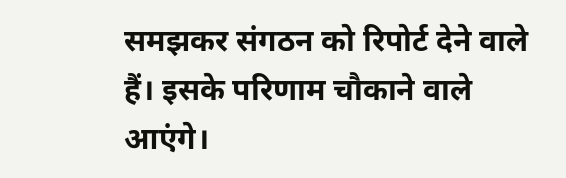समझकर संगठन को रिपोर्ट देने वाले हैं। इसके परिणाम चौकाने वाले आएंगे।